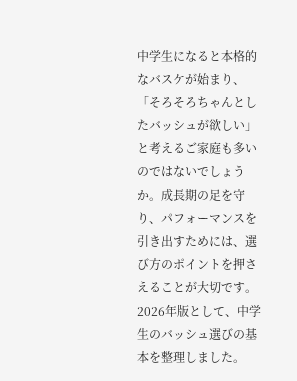中学生になると本格的なバスケが始まり、「そろそろちゃんとしたバッシュが欲しい」と考えるご家庭も多いのではないでしょうか。成長期の足を守り、パフォーマンスを引き出すためには、選び方のポイントを押さえることが大切です。2026年版として、中学生のバッシュ選びの基本を整理しました。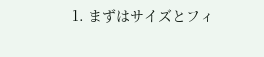1. まずはサイズとフィ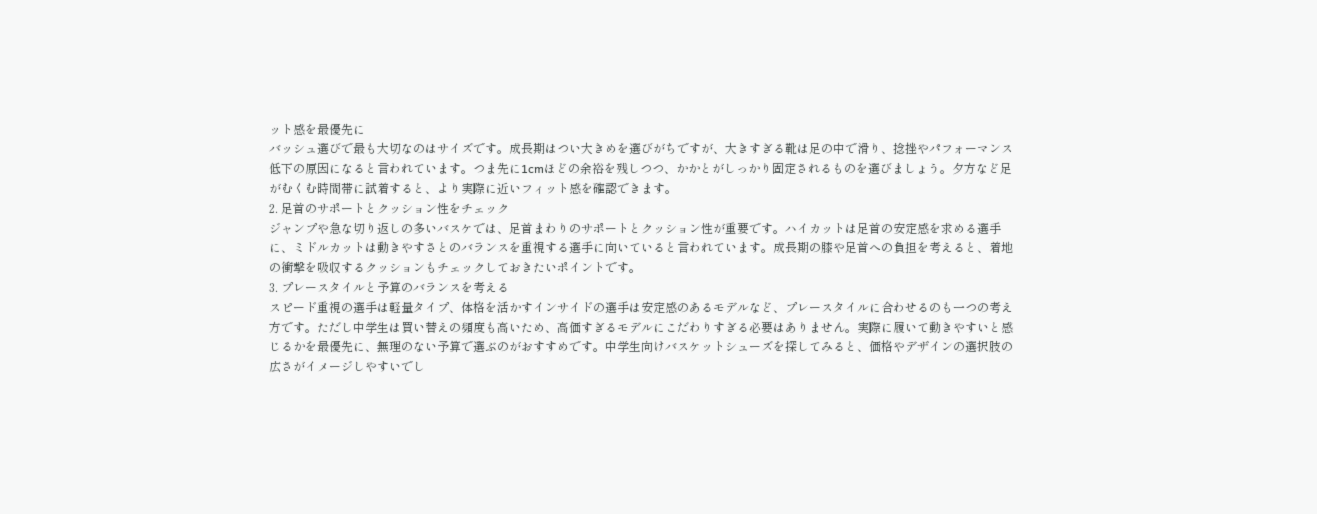ット感を最優先に
バッシュ選びで最も大切なのはサイズです。成長期はつい大きめを選びがちですが、大きすぎる靴は足の中で滑り、捻挫やパフォーマンス低下の原因になると言われています。つま先に1cmほどの余裕を残しつつ、かかとがしっかり固定されるものを選びましょう。夕方など足がむくむ時間帯に試着すると、より実際に近いフィット感を確認できます。
2. 足首のサポートとクッション性をチェック
ジャンプや急な切り返しの多いバスケでは、足首まわりのサポートとクッション性が重要です。ハイカットは足首の安定感を求める選手に、ミドルカットは動きやすさとのバランスを重視する選手に向いていると言われています。成長期の膝や足首への負担を考えると、着地の衝撃を吸収するクッションもチェックしておきたいポイントです。
3. プレースタイルと予算のバランスを考える
スピード重視の選手は軽量タイプ、体格を活かすインサイドの選手は安定感のあるモデルなど、プレースタイルに合わせるのも一つの考え方です。ただし中学生は買い替えの頻度も高いため、高価すぎるモデルにこだわりすぎる必要はありません。実際に履いて動きやすいと感じるかを最優先に、無理のない予算で選ぶのがおすすめです。中学生向けバスケットシューズを探してみると、価格やデザインの選択肢の広さがイメージしやすいでし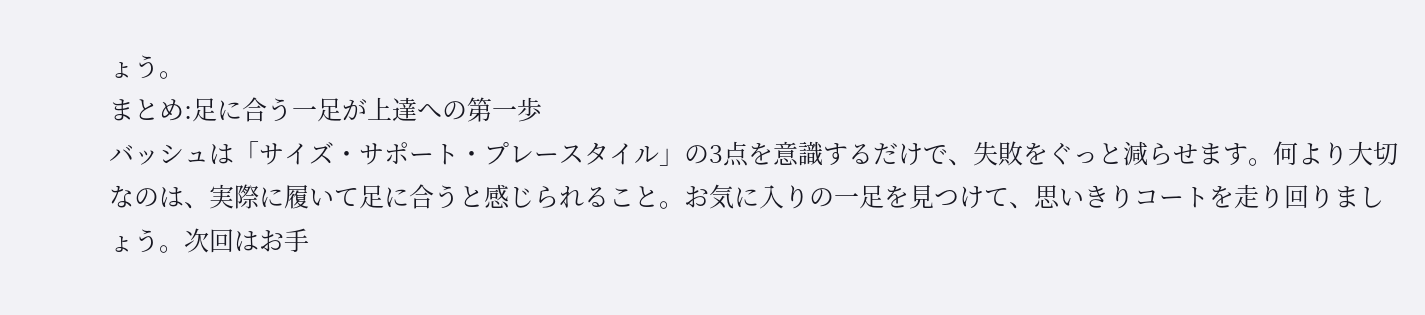ょう。
まとめ:足に合う一足が上達への第一歩
バッシュは「サイズ・サポート・プレースタイル」の3点を意識するだけで、失敗をぐっと減らせます。何より大切なのは、実際に履いて足に合うと感じられること。お気に入りの一足を見つけて、思いきりコートを走り回りましょう。次回はお手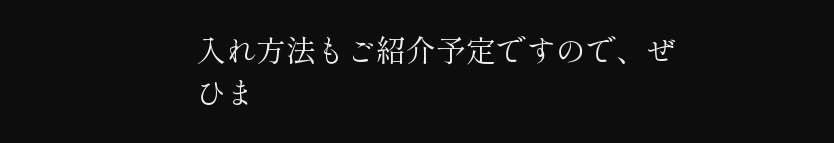入れ方法もご紹介予定ですので、ぜひま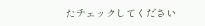たチェックしてください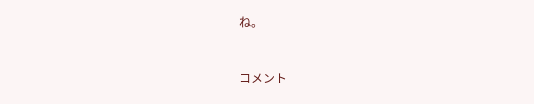ね。


コメント